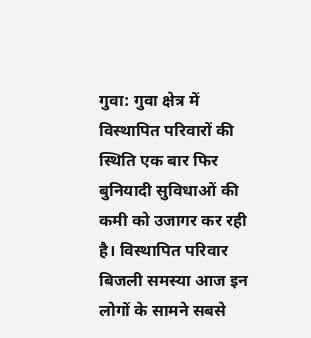गुवा: गुवा क्षेत्र में विस्थापित परिवारों की स्थिति एक बार फिर बुनियादी सुविधाओं की कमी को उजागर कर रही है। विस्थापित परिवार बिजली समस्या आज इन लोगों के सामने सबसे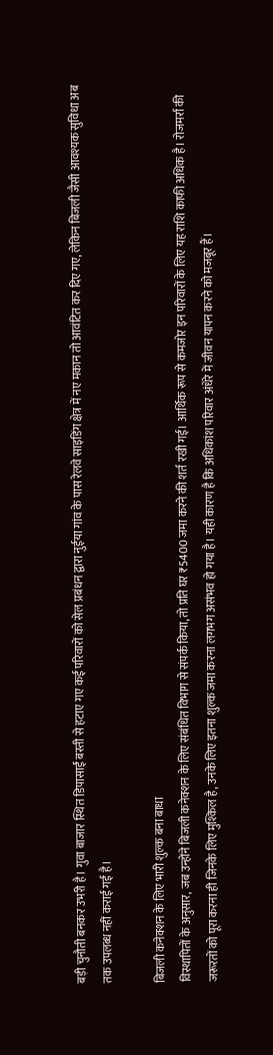बड़ी चुनौती बनकर उभरी है। गुवा बाजार स्थित डिपासाईं बस्ती से हटाए गए कई परिवारों को सेल प्रबंधन द्वारा नुईया गांव के पास रेलवे साइडिंग क्षेत्र में नए मकान तो आवंटित कर दिए गए, लेकिन बिजली जैसी आवश्यक सुविधा अब तक उपलब्ध नहीं कराई गई है।

बिजली कनेक्शन के लिए भारी शुल्क बना बाधा
विस्थापितों के अनुसार, जब उन्होंने बिजली कनेक्शन के लिए संबंधित विभाग से संपर्क किया, तो प्रति घर ₹5400 जमा करने की शर्त रखी गई। आर्थिक रूप से कमजोर इन परिवारों के लिए यह राशि काफी अधिक है। रोजमर्रा की जरूरतों को पूरा करना ही जिनके लिए मुश्किल है, उनके लिए इतना शुल्क जमा करना लगभग असंभव हो गया है। यही कारण है कि अधिकांश परिवार अंधेरे में जीवन यापन करने को मजबूर हैं।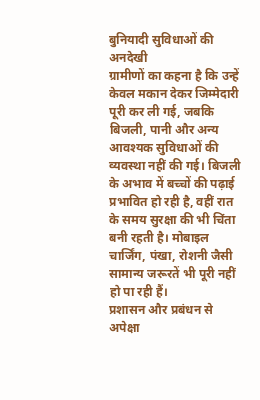बुनियादी सुविधाओं की अनदेखी
ग्रामीणों का कहना है कि उन्हें केवल मकान देकर जिम्मेदारी पूरी कर ली गई, जबकि बिजली, पानी और अन्य आवश्यक सुविधाओं की व्यवस्था नहीं की गई। बिजली के अभाव में बच्चों की पढ़ाई प्रभावित हो रही है, वहीं रात के समय सुरक्षा की भी चिंता बनी रहती है। मोबाइल चार्जिंग, पंखा, रोशनी जैसी सामान्य जरूरतें भी पूरी नहीं हो पा रही हैं।
प्रशासन और प्रबंधन से अपेक्षा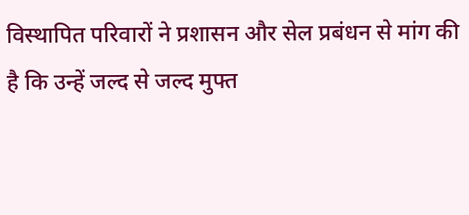विस्थापित परिवारों ने प्रशासन और सेल प्रबंधन से मांग की है कि उन्हें जल्द से जल्द मुफ्त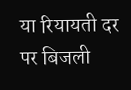या रियायती दर पर बिजली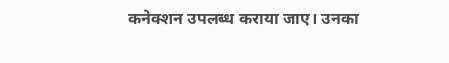कनेक्शन उपलब्ध कराया जाए। उनका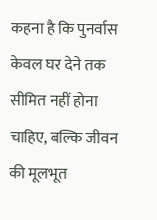कहना है कि पुनर्वास केवल घर देने तक सीमित नहीं होना चाहिए, बल्कि जीवन की मूलभूत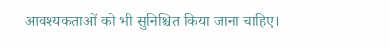आवश्यकताओं को भी सुनिश्चित किया जाना चाहिए।